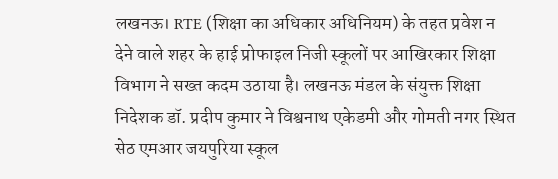लखनऊ। RTE (शिक्षा का अधिकार अधिनियम) के तहत प्रवेश न देने वाले शहर के हाई प्रोफाइल निजी स्कूलों पर आखिरकार शिक्षा विभाग ने सख्त कदम उठाया है। लखनऊ मंडल के संयुक्त शिक्षा निदेशक डॉ. प्रदीप कुमार ने विश्वनाथ एकेडमी और गोमती नगर स्थित सेठ एमआर जयपुरिया स्कूल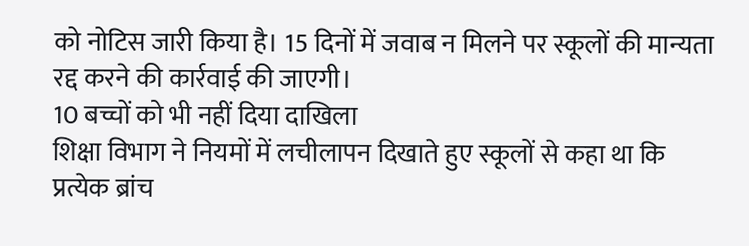को नोटिस जारी किया है। 15 दिनों में जवाब न मिलने पर स्कूलों की मान्यता रद्द करने की कार्रवाई की जाएगी।
10 बच्चों को भी नहीं दिया दाखिला
शिक्षा विभाग ने नियमों में लचीलापन दिखाते हुए स्कूलों से कहा था कि प्रत्येक ब्रांच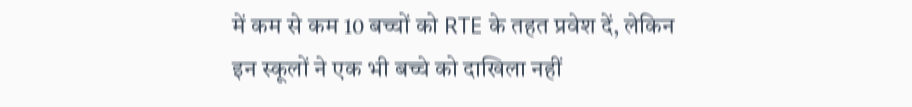में कम से कम 10 बच्चों को RTE के तहत प्रवेश दें, लेकिन इन स्कूलों ने एक भी बच्चे को दाखिला नहीं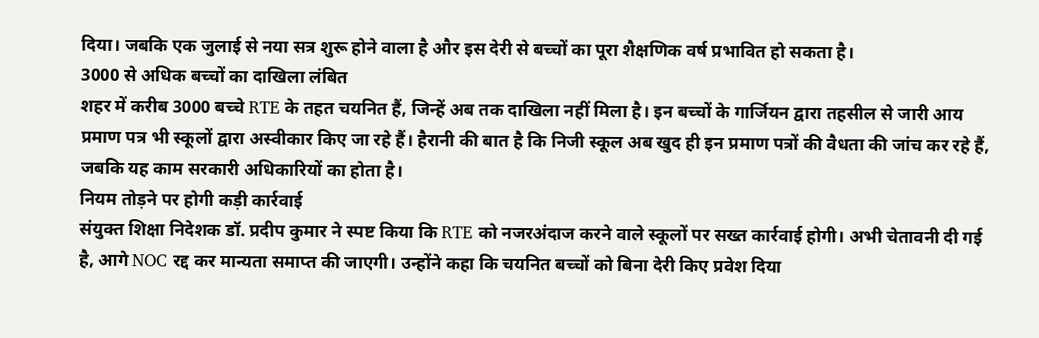दिया। जबकि एक जुलाई से नया सत्र शुरू होने वाला है और इस देरी से बच्चों का पूरा शैक्षणिक वर्ष प्रभावित हो सकता है।
3000 से अधिक बच्चों का दाखिला लंबित
शहर में करीब 3000 बच्चे RTE के तहत चयनित हैं, जिन्हें अब तक दाखिला नहीं मिला है। इन बच्चों के गार्जियन द्वारा तहसील से जारी आय प्रमाण पत्र भी स्कूलों द्वारा अस्वीकार किए जा रहे हैं। हैरानी की बात है कि निजी स्कूल अब खुद ही इन प्रमाण पत्रों की वैधता की जांच कर रहे हैं, जबकि यह काम सरकारी अधिकारियों का होता है।
नियम तोड़ने पर होगी कड़ी कार्रवाई
संयुक्त शिक्षा निदेशक डॉ. प्रदीप कुमार ने स्पष्ट किया कि RTE को नजरअंदाज करने वाले स्कूलों पर सख्त कार्रवाई होगी। अभी चेतावनी दी गई है, आगे NOC रद्द कर मान्यता समाप्त की जाएगी। उन्होंने कहा कि चयनित बच्चों को बिना देरी किए प्रवेश दिया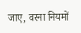जाए, वरना नियमों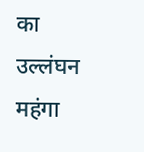का उल्लंघन महंगा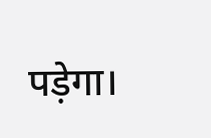पड़ेगा।